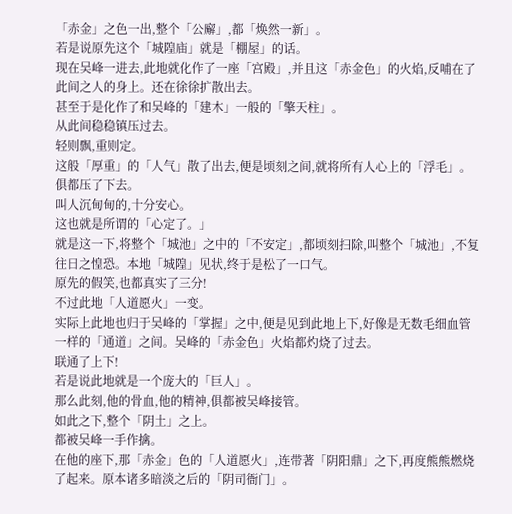「赤金」之色一出,整个「公廨」,都「焕然一新」。
若是说原先这个「城隍庙」就是「棚屋」的话。
现在吴峰一进去,此地就化作了一座「宫殿」,并且这「赤金色」的火焰,反哺在了此间之人的身上。还在徐徐扩散出去。
甚至于是化作了和吴峰的「建木」一般的「擎天柱」。
从此间稳稳镇压过去。
轻则飘,重则定。
这般「厚重」的「人气」散了出去,便是顷刻之间,就将所有人心上的「浮毛」。
俱都压了下去。
叫人沉甸甸的,十分安心。
这也就是所谓的「心定了。」
就是这一下,将整个「城池」之中的「不安定」,都顷刻扫除,叫整个「城池」,不复往日之惶恐。本地「城隍」见状,终于是松了一口气。
原先的假笑,也都真实了三分!
不过此地「人道愿火」一变。
实际上此地也归于吴峰的「掌握」之中,便是见到此地上下,好像是无数毛细血管一样的「通道」之间。吴峰的「赤金色」火焰都灼烧了过去。
联通了上下!
若是说此地就是一个庞大的「巨人」。
那么此刻,他的骨血,他的精神,俱都被吴峰接管。
如此之下,整个「阴土」之上。
都被吴峰一手作擒。
在他的座下,那「赤金」色的「人道愿火」,连带著「阴阳鼎」之下,再度熊熊燃烧了起来。原本诸多暗淡之后的「阴司衙门」。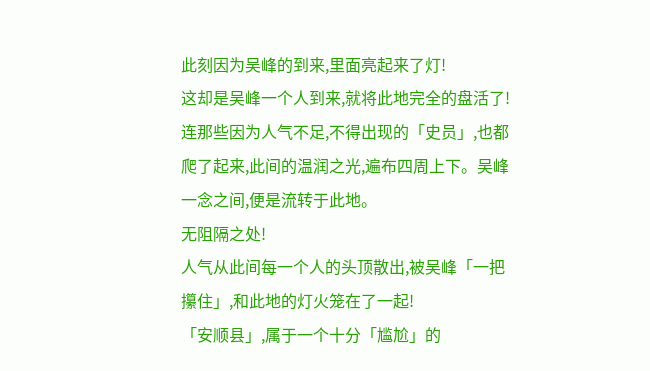此刻因为吴峰的到来,里面亮起来了灯!
这却是吴峰一个人到来,就将此地完全的盘活了!
连那些因为人气不足,不得出现的「史员」,也都爬了起来,此间的温润之光,遍布四周上下。吴峰一念之间,便是流转于此地。
无阻隔之处!
人气从此间每一个人的头顶散出,被吴峰「一把攥住」,和此地的灯火笼在了一起!
「安顺县」,属于一个十分「尴尬」的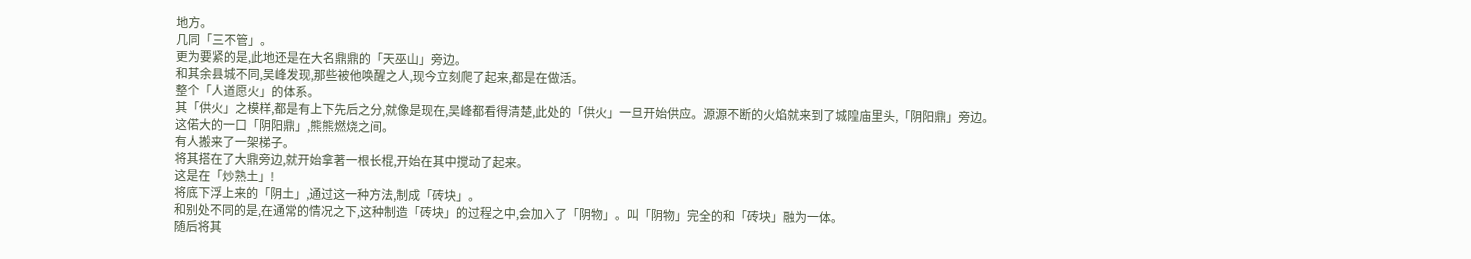地方。
几同「三不管」。
更为要紧的是,此地还是在大名鼎鼎的「天巫山」旁边。
和其余县城不同,吴峰发现,那些被他唤醒之人,现今立刻爬了起来,都是在做活。
整个「人道愿火」的体系。
其「供火」之模样,都是有上下先后之分,就像是现在,吴峰都看得清楚,此处的「供火」一旦开始供应。源源不断的火焰就来到了城隍庙里头,「阴阳鼎」旁边。
这偌大的一口「阴阳鼎」,熊熊燃烧之间。
有人搬来了一架梯子。
将其搭在了大鼎旁边,就开始拿著一根长棍,开始在其中搅动了起来。
这是在「炒熟土」!
将底下浮上来的「阴土」,通过这一种方法,制成「砖块」。
和别处不同的是,在通常的情况之下,这种制造「砖块」的过程之中,会加入了「阴物」。叫「阴物」完全的和「砖块」融为一体。
随后将其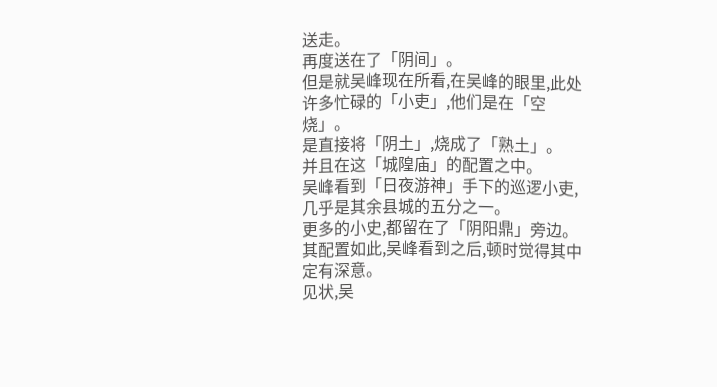送走。
再度送在了「阴间」。
但是就吴峰现在所看,在吴峰的眼里,此处许多忙碌的「小吏」,他们是在「空烧」。
是直接将「阴土」,烧成了「熟土」。
并且在这「城隍庙」的配置之中。
吴峰看到「日夜游神」手下的巡逻小吏,几乎是其余县城的五分之一。
更多的小史,都留在了「阴阳鼎」旁边。
其配置如此,吴峰看到之后,顿时觉得其中定有深意。
见状,吴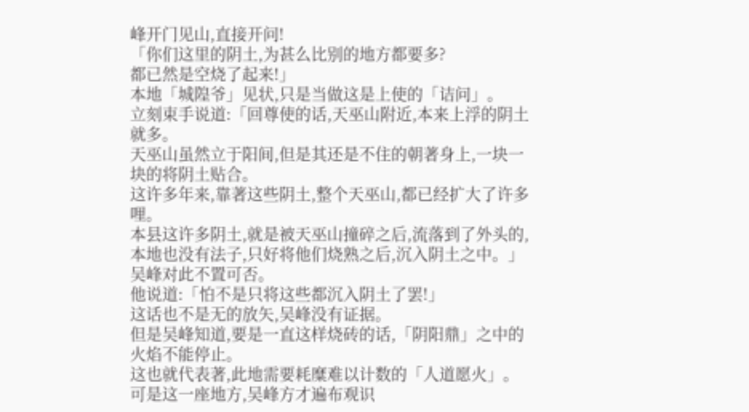峰开门见山,直接开问!
「你们这里的阴土,为甚么比别的地方都要多?
都已然是空烧了起来!」
本地「城隍爷」见状,只是当做这是上使的「诘问」。
立刻束手说道:「回尊使的话,天巫山附近,本来上浮的阴土就多。
天巫山虽然立于阳间,但是其还是不住的朝著身上,一块一块的将阴土贴合。
这许多年来,靠著这些阴土,整个天巫山,都已经扩大了许多哩。
本县这许多阴土,就是被天巫山撞碎之后,流落到了外头的,本地也没有法子,只好将他们烧熟之后,沉入阴土之中。」吴峰对此不置可否。
他说道:「怕不是只将这些都沉入阴土了罢!」
这话也不是无的放矢,吴峰没有证据。
但是吴峰知道,要是一直这样烧砖的话,「阴阳鼎」之中的火焰不能停止。
这也就代表著,此地需要耗糜难以计数的「人道愿火」。
可是这一座地方,吴峰方才遍布观识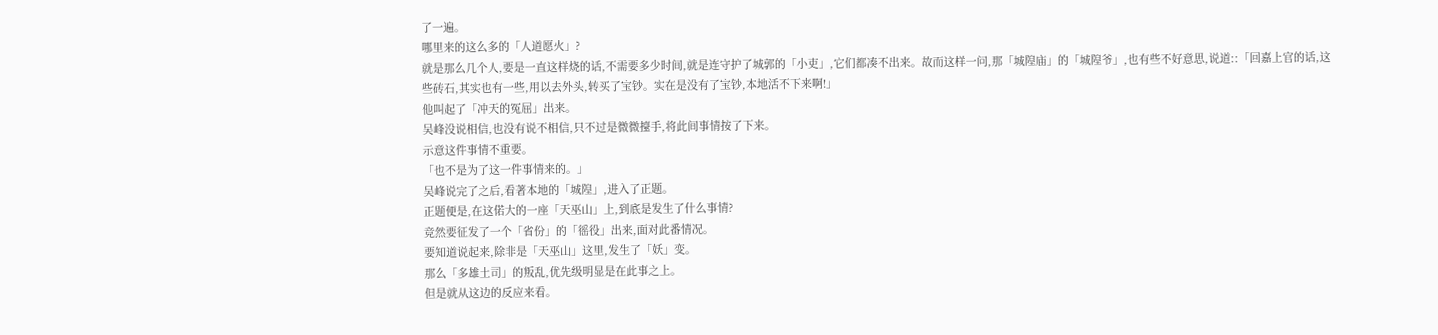了一遍。
哪里来的这么多的「人道愿火」?
就是那么几个人,要是一直这样烧的话,不需要多少时间,就是连守护了城郭的「小吏」,它们都凑不出来。故而这样一问,那「城隍庙」的「城隍爷」,也有些不好意思,说道::「回嘉上官的话,这些砖石,其实也有一些,用以去外头,转买了宝钞。实在是没有了宝钞,本地活不下来啊!」
他叫起了「冲天的冤屈」出来。
吴峰没说相信,也没有说不相信,只不过是微微擡手,将此间事情按了下来。
示意这件事情不重要。
「也不是为了这一件事情来的。」
吴峰说完了之后,看著本地的「城隍」,进入了正题。
正题便是,在这偌大的一座「天巫山」上,到底是发生了什么事情?
竞然要征发了一个「省份」的「徭役」出来,面对此番情况。
要知道说起来,除非是「天巫山」这里,发生了「妖」变。
那么「多雄土司」的叛乱,优先级明显是在此事之上。
但是就从这边的反应来看。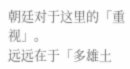朝廷对于这里的「重视」。
远远在于「多雄土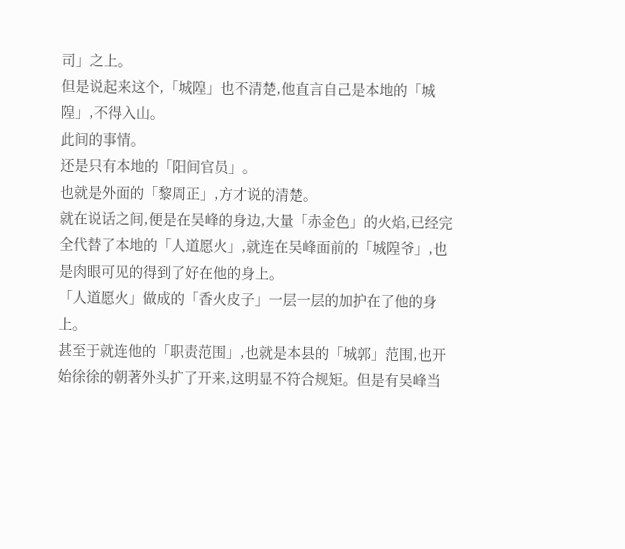司」之上。
但是说起来这个,「城隍」也不清楚,他直言自己是本地的「城隍」,不得入山。
此间的事情。
还是只有本地的「阳间官员」。
也就是外面的「黎周正」,方才说的清楚。
就在说话之间,便是在吴峰的身边,大量「赤金色」的火焰,已经完全代替了本地的「人道愿火」,就连在吴峰面前的「城隍爷」,也是肉眼可见的得到了好在他的身上。
「人道愿火」做成的「香火皮子」一层一层的加护在了他的身上。
甚至于就连他的「职责范围」,也就是本县的「城郭」范围,也开始徐徐的朝著外头扩了开来,这明显不符合规矩。但是有吴峰当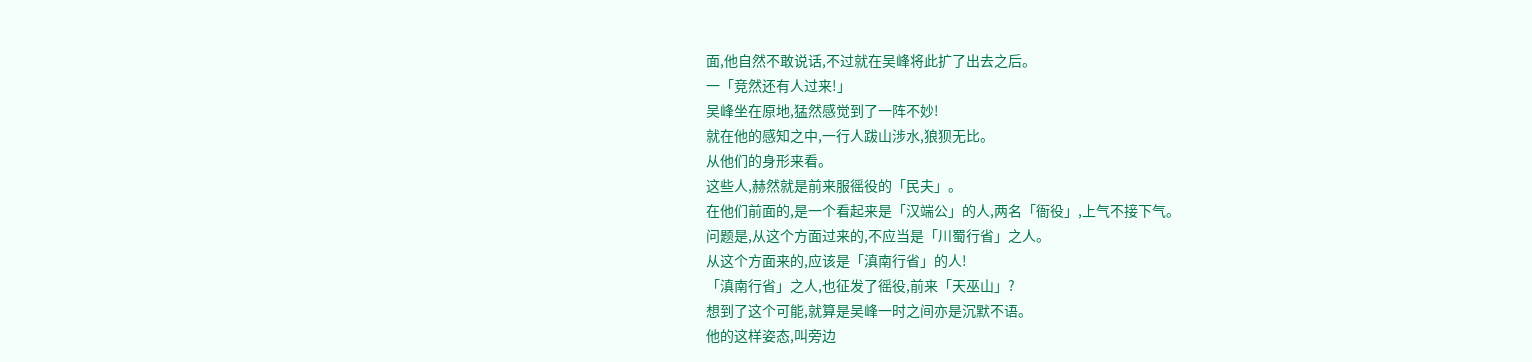面,他自然不敢说话,不过就在吴峰将此扩了出去之后。
一「竞然还有人过来!」
吴峰坐在原地,猛然感觉到了一阵不妙!
就在他的感知之中,一行人跋山涉水,狼狈无比。
从他们的身形来看。
这些人,赫然就是前来服徭役的「民夫」。
在他们前面的,是一个看起来是「汉端公」的人,两名「衙役」,上气不接下气。
问题是,从这个方面过来的,不应当是「川蜀行省」之人。
从这个方面来的,应该是「滇南行省」的人!
「滇南行省」之人,也征发了徭役,前来「天巫山」?
想到了这个可能,就算是吴峰一时之间亦是沉默不语。
他的这样姿态,叫旁边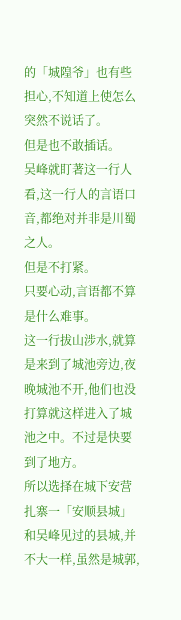的「城隍爷」也有些担心,不知道上使怎么突然不说话了。
但是也不敢插话。
吴峰就盯著这一行人看,这一行人的言语口音,都绝对并非是川蜀之人。
但是不打紧。
只要心动,言语都不算是什么难事。
这一行拔山涉水,就算是来到了城池旁边,夜晚城池不开,他们也没打算就这样进入了城池之中。不过是快要到了地方。
所以选择在城下安营扎寨一「安顺县城」和吴峰见过的县城,并不大一样,虽然是城郭,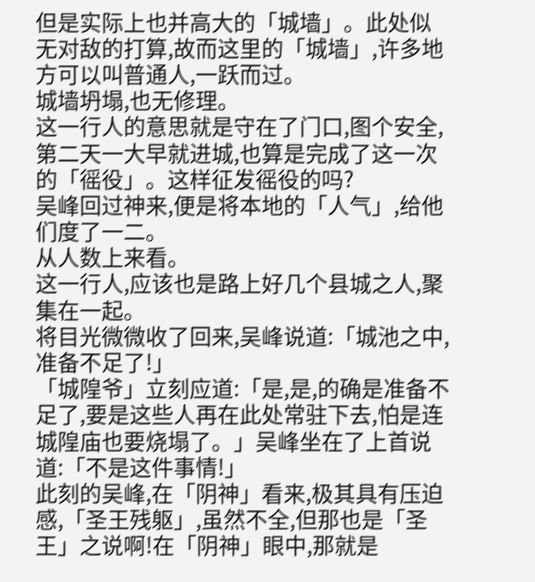但是实际上也并高大的「城墙」。此处似无对敌的打算,故而这里的「城墙」,许多地方可以叫普通人,一跃而过。
城墙坍塌,也无修理。
这一行人的意思就是守在了门口,图个安全,第二天一大早就进城,也算是完成了这一次的「徭役」。这样征发徭役的吗?
吴峰回过神来,便是将本地的「人气」,给他们度了一二。
从人数上来看。
这一行人,应该也是路上好几个县城之人,聚集在一起。
将目光微微收了回来,吴峰说道:「城池之中,准备不足了!」
「城隍爷」立刻应道:「是,是,的确是准备不足了,要是这些人再在此处常驻下去,怕是连城隍庙也要烧塌了。」吴峰坐在了上首说道:「不是这件事情!」
此刻的吴峰,在「阴神」看来,极其具有压迫感,「圣王残躯」,虽然不全,但那也是「圣王」之说啊!在「阴神」眼中,那就是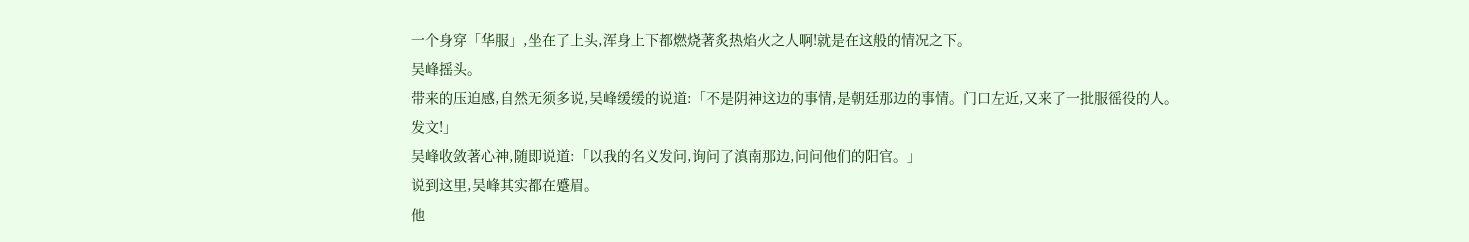一个身穿「华服」,坐在了上头,浑身上下都燃烧著炙热焰火之人啊!就是在这般的情况之下。
吴峰摇头。
带来的压迫感,自然无须多说,吴峰缓缓的说道:「不是阴神这边的事情,是朝廷那边的事情。门口左近,又来了一批服徭役的人。
发文!」
吴峰收敛著心神,随即说道:「以我的名义发问,询问了滇南那边,问问他们的阳官。」
说到这里,吴峰其实都在蹙眉。
他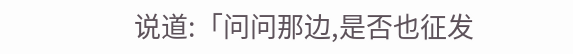说道:「问问那边,是否也征发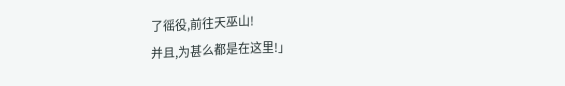了徭役,前往天巫山!
并且,为甚么都是在这里!」